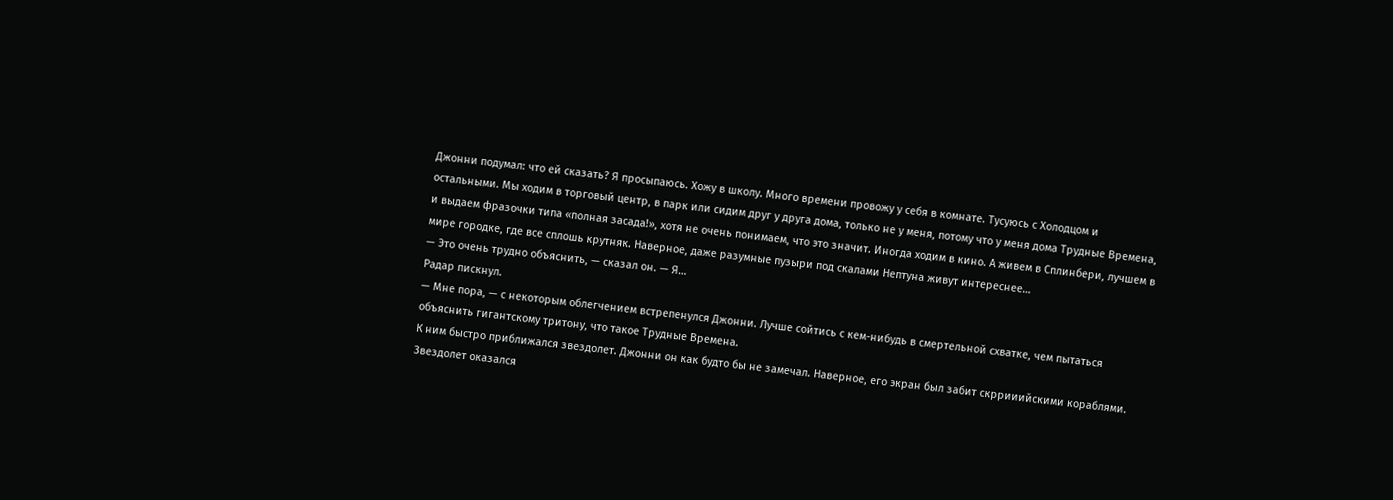Джонни подумал: что ей сказать? Я просыпаюсь. Хожу в школу. Много времени провожу у себя в комнате. Тусуюсь с Холодцом и остальными. Мы ходим в торговый центр, в парк или сидим друг у друга дома, только не у меня, потому что у меня дома Трудные Времена, и выдаем фразочки типа «полная засада!», хотя не очень понимаем, что это значит. Иногда ходим в кино. А живем в Сплинбери, лучшем в мире городке, где все сплошь крутняк. Наверное, даже разумные пузыри под скалами Нептуна живут интереснее…
— Это очень трудно объяснить, — сказал он. — Я…
Радар пискнул.
— Мне пора, — с некоторым облегчением встрепенулся Джонни. Лучше сойтись с кем-нибудь в смертельной схватке, чем пытаться объяснить гигантскому тритону, что такое Трудные Времена.
К ним быстро приближался звездолет. Джонни он как будто бы не замечал. Наверное, его экран был забит скррииийскими кораблями.
Звездолет оказался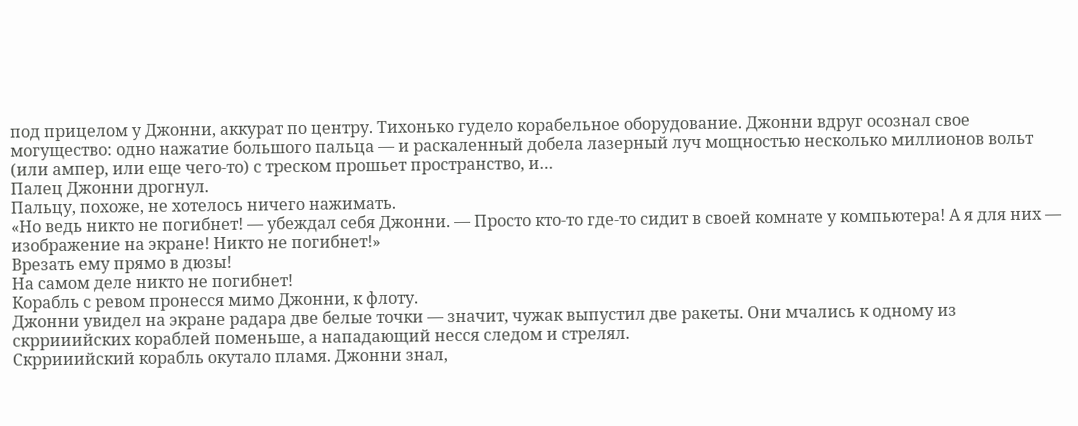под прицелом у Джонни, аккурат по центру. Тихонько гудело корабельное оборудование. Джонни вдруг осознал свое могущество: одно нажатие большого пальца — и раскаленный добела лазерный луч мощностью несколько миллионов вольт (или ампер, или еще чего-то) с треском прошьет пространство, и…
Палец Джонни дрогнул.
Пальцу, похоже, не хотелось ничего нажимать.
«Но ведь никто не погибнет! — убеждал себя Джонни. — Просто кто-то где-то сидит в своей комнате у компьютера! А я для них — изображение на экране! Никто не погибнет!»
Врезать ему прямо в дюзы!
На самом деле никто не погибнет!
Корабль с ревом пронесся мимо Джонни, к флоту.
Джонни увидел на экране радара две белые точки — значит, чужак выпустил две ракеты. Они мчались к одному из скррииийских кораблей поменьше, а нападающий несся следом и стрелял.
Скррииийский корабль окутало пламя. Джонни знал,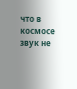что в космосе звук не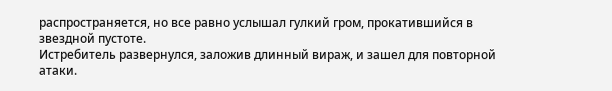распространяется, но все равно услышал гулкий гром, прокатившийся в звездной пустоте.
Истребитель развернулся, заложив длинный вираж, и зашел для повторной атаки.